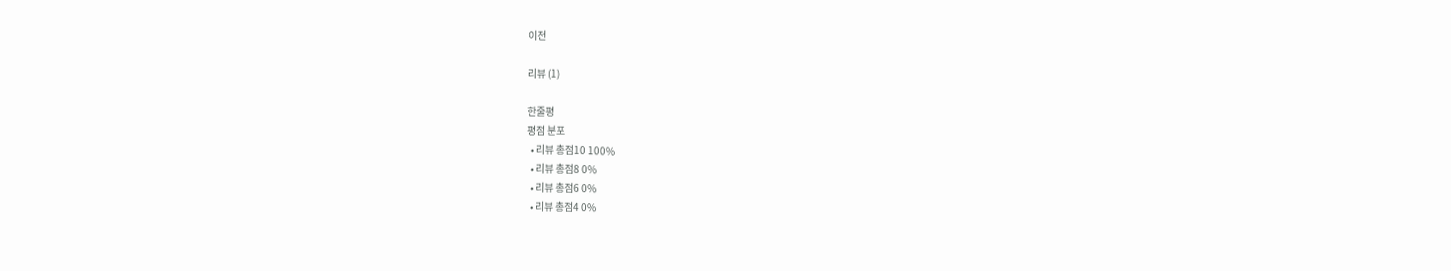이전

리뷰 (1)

한줄평
평점 분포
  • 리뷰 총점10 100%
  • 리뷰 총점8 0%
  • 리뷰 총점6 0%
  • 리뷰 총점4 0%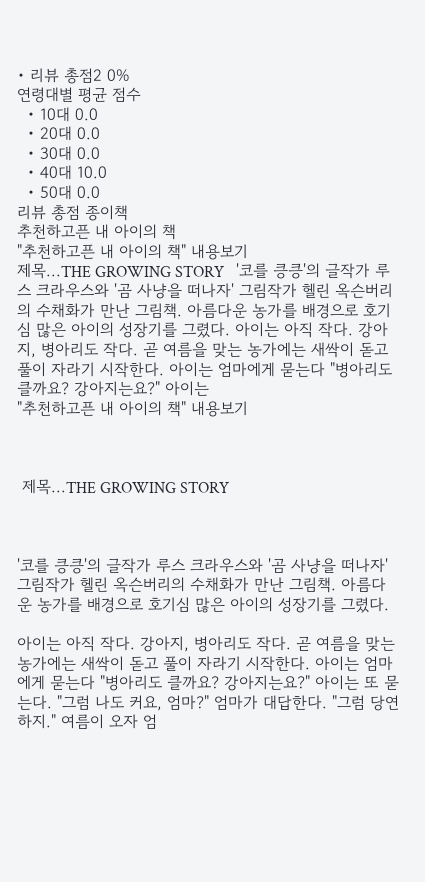• 리뷰 총점2 0%
연령대별 평균 점수
  • 10대 0.0
  • 20대 0.0
  • 30대 0.0
  • 40대 10.0
  • 50대 0.0
리뷰 총점 종이책
추천하고픈 내 아이의 책
"추천하고픈 내 아이의 책" 내용보기
제목...THE GROWING STORY   '코를 킁킁'의 글작가 루스 크라우스와 '곰 사냥을 떠나자' 그림작가 헬린 옥슨버리의 수채화가 만난 그림책. 아름다운 농가를 배경으로 호기심 많은 아이의 성장기를 그렸다. 아이는 아직 작다. 강아지, 병아리도 작다. 곧 여름을 맞는 농가에는 새싹이 돋고 풀이 자라기 시작한다. 아이는 엄마에게 묻는다 "병아리도 클까요? 강아지는요?" 아이는
"추천하고픈 내 아이의 책" 내용보기



 제목...THE GROWING STORY



'코를 킁킁'의 글작가 루스 크라우스와 '곰 사냥을 떠나자' 그림작가 헬린 옥슨버리의 수채화가 만난 그림책. 아름다운 농가를 배경으로 호기심 많은 아이의 성장기를 그렸다.

아이는 아직 작다. 강아지, 병아리도 작다. 곧 여름을 맞는 농가에는 새싹이 돋고 풀이 자라기 시작한다. 아이는 엄마에게 묻는다 "병아리도 클까요? 강아지는요?" 아이는 또 묻는다. "그럼 나도 커요, 엄마?" 엄마가 대답한다. "그럼 당연하지." 여름이 오자 엄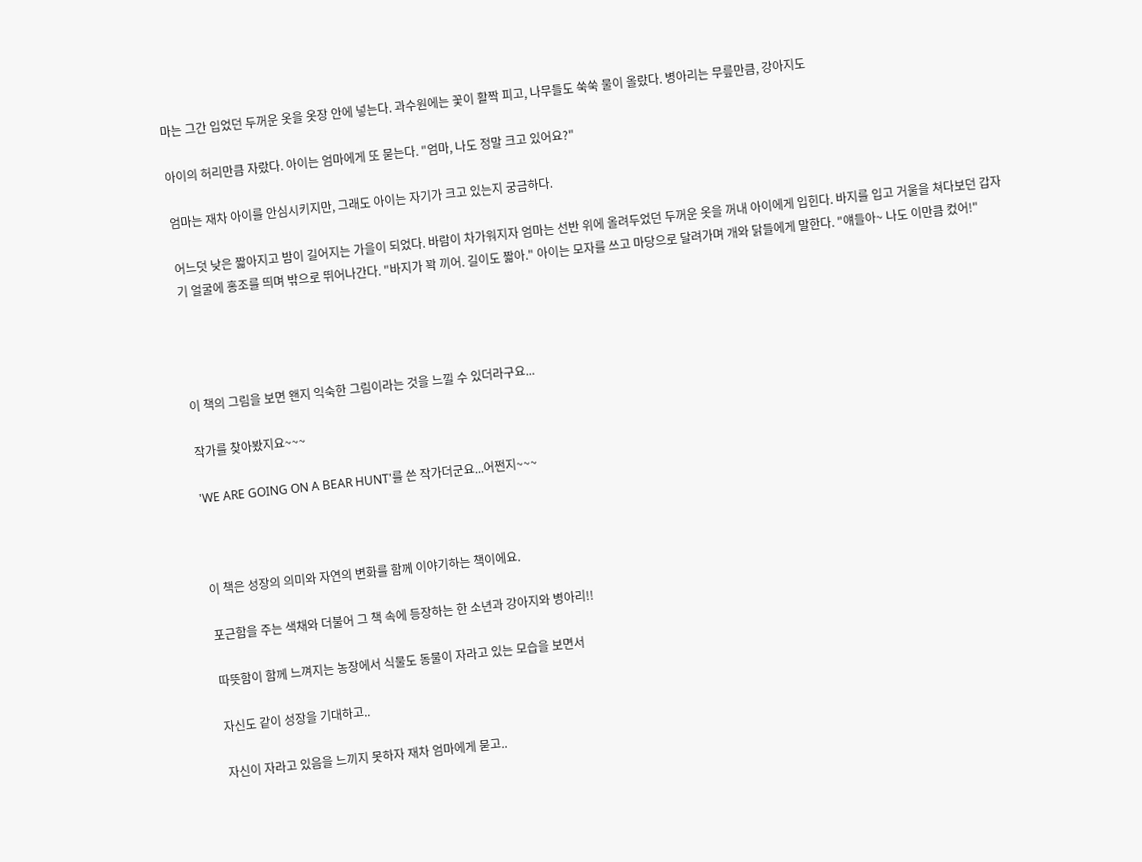마는 그간 입었던 두꺼운 옷을 옷장 안에 넣는다. 과수원에는 꽃이 활짝 피고, 나무들도 쑥쑥 물이 올랐다. 병아리는 무릎만큼, 강아지도

아이의 허리만큼 자랐다. 아이는 엄마에게 또 묻는다. "엄마, 나도 정말 크고 있어요?"

엄마는 재차 아이를 안심시키지만, 그래도 아이는 자기가 크고 있는지 궁금하다.

어느덧 낮은 짧아지고 밤이 길어지는 가을이 되었다. 바람이 차가워지자 엄마는 선반 위에 올려두었던 두꺼운 옷을 꺼내 아이에게 입힌다. 바지를 입고 거울을 쳐다보던 갑자기 얼굴에 홍조를 띄며 밖으로 뛰어나간다. "바지가 꽉 끼어. 길이도 짧아." 아이는 모자를 쓰고 마당으로 달려가며 개와 닭들에게 말한다. "얘들아~ 나도 이만큼 컸어!"




이 책의 그림을 보면 왠지 익숙한 그림이라는 것을 느낄 수 있더라구요...

작가를 찾아봤지요~~~

'WE ARE GOING ON A BEAR HUNT'를 쓴 작가더군요...어쩐지~~~



이 책은 성장의 의미와 자연의 변화를 함께 이야기하는 책이에요.

포근함을 주는 색채와 더불어 그 책 속에 등장하는 한 소년과 강아지와 병아리!!

따뜻함이 함께 느껴지는 농장에서 식물도 동물이 자라고 있는 모습을 보면서

자신도 같이 성장을 기대하고..

자신이 자라고 있음을 느끼지 못하자 재차 엄마에게 묻고..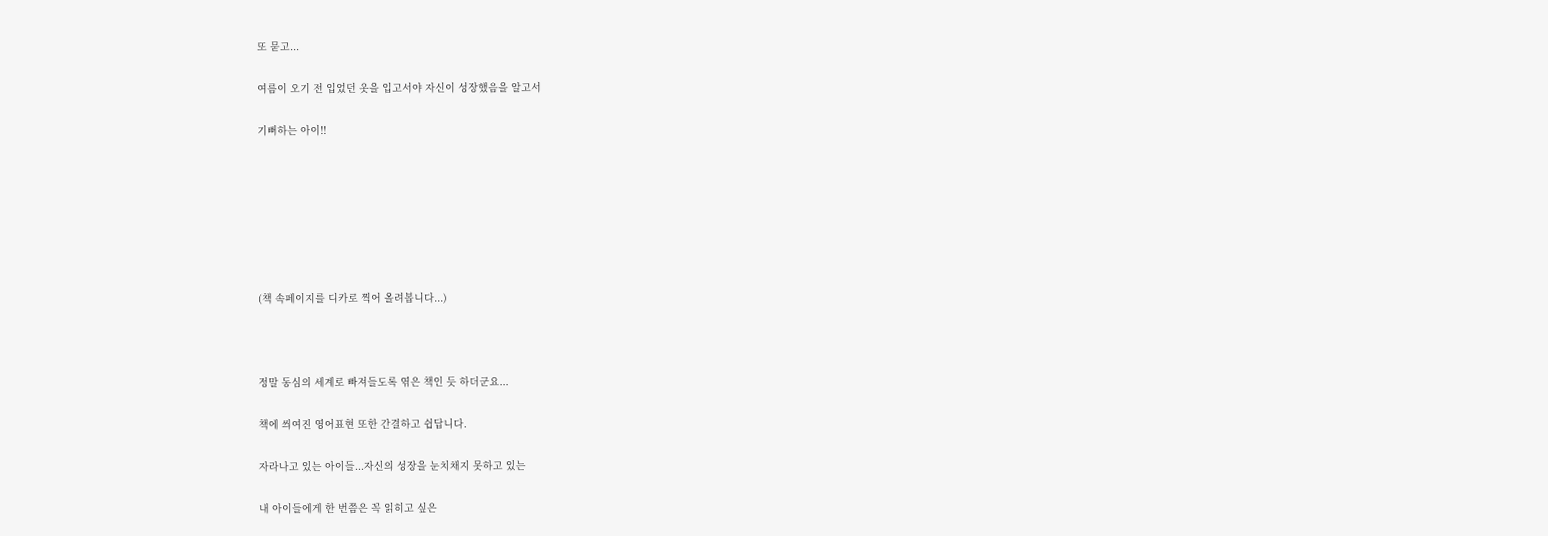또 묻고...

여름이 오기 전 입었던 옷을 입고서야 자신이 성장했음을 알고서

기뻐하는 아이!!







(책 속페이지를 디카로 찍어 올려봅니다...)



정말 동심의 세계로 빠져들도록 엮은 책인 듯 하더군요...

책에 씌여진 영어표현 또한 간결하고 쉽답니다.

자라나고 있는 아이들...자신의 성장을 눈치채지 못하고 있는

내 아이들에게 한 번쯤은 꼭 읽히고 싶은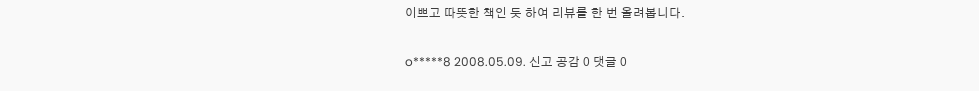이쁘고 따뜻한 책인 듯 하여 리뷰를 한 번 올려봅니다.

o*****8 2008.05.09. 신고 공감 0 댓글 0